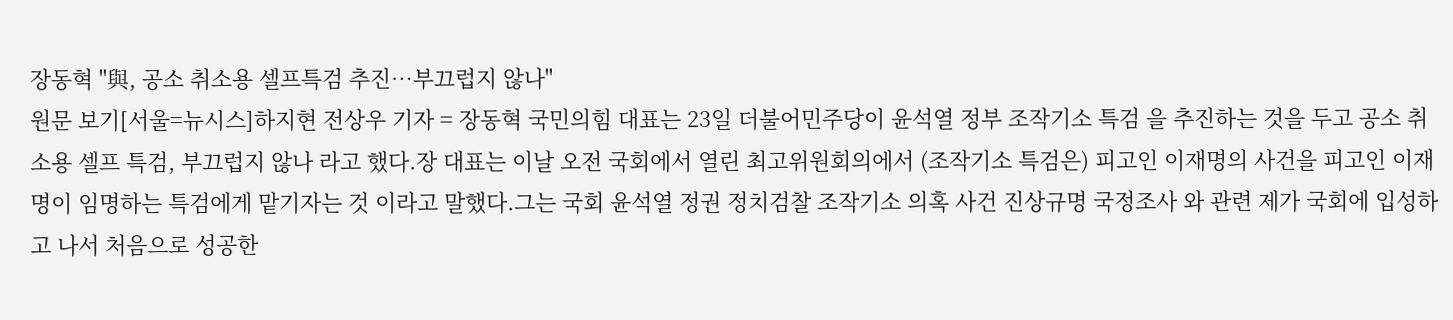장동혁 "與, 공소 취소용 셀프특검 추진…부끄럽지 않나"
원문 보기[서울=뉴시스]하지현 전상우 기자 = 장동혁 국민의힘 대표는 23일 더불어민주당이 윤석열 정부 조작기소 특검 을 추진하는 것을 두고 공소 취소용 셀프 특검, 부끄럽지 않나 라고 했다.장 대표는 이날 오전 국회에서 열린 최고위원회의에서 (조작기소 특검은) 피고인 이재명의 사건을 피고인 이재명이 임명하는 특검에게 맡기자는 것 이라고 말했다.그는 국회 윤석열 정권 정치검찰 조작기소 의혹 사건 진상규명 국정조사 와 관련 제가 국회에 입성하고 나서 처음으로 성공한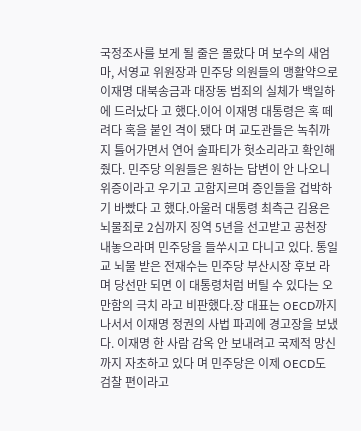국정조사를 보게 될 줄은 몰랐다 며 보수의 새엄마, 서영교 위원장과 민주당 의원들의 맹활약으로 이재명 대북송금과 대장동 범죄의 실체가 백일하에 드러났다 고 했다.이어 이재명 대통령은 혹 떼려다 혹을 붙인 격이 됐다 며 교도관들은 녹취까지 틀어가면서 연어 술파티가 헛소리라고 확인해줬다. 민주당 의원들은 원하는 답변이 안 나오니 위증이라고 우기고 고함지르며 증인들을 겁박하기 바빴다 고 했다.아울러 대통령 최측근 김용은 뇌물죄로 2심까지 징역 5년을 선고받고 공천장 내놓으라며 민주당을 들쑤시고 다니고 있다. 통일교 뇌물 받은 전재수는 민주당 부산시장 후보 라며 당선만 되면 이 대통령처럼 버틸 수 있다는 오만함의 극치 라고 비판했다.장 대표는 OECD까지 나서서 이재명 정권의 사법 파괴에 경고장을 보냈다. 이재명 한 사람 감옥 안 보내려고 국제적 망신까지 자초하고 있다 며 민주당은 이제 OECD도 검찰 편이라고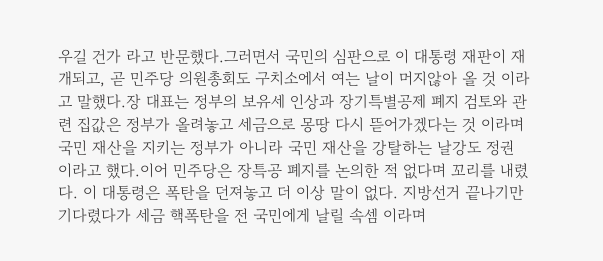우길 건가 라고 반문했다.그러면서 국민의 심판으로 이 대통령 재판이 재개되고, 곧 민주당 의원총회도 구치소에서 여는 날이 머지않아 올 것 이라고 말했다.장 대표는 정부의 보유세 인상과 장기특별공제 폐지 검토와 관련 집값은 정부가 올려놓고 세금으로 몽땅 다시 뜯어가겠다는 것 이라며 국민 재산을 지키는 정부가 아니라 국민 재산을 강탈하는 날강도 정권 이라고 했다.이어 민주당은 장특공 폐지를 논의한 적 없다며 꼬리를 내렸다. 이 대통령은 폭탄을 던져놓고 더 이상 말이 없다. 지방선거 끝나기만 기다렸다가 세금 핵폭탄을 전 국민에게 날릴 속셈 이라며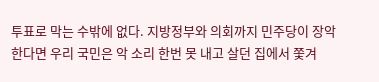투표로 막는 수밖에 없다. 지방정부와 의회까지 민주당이 장악한다면 우리 국민은 악 소리 한번 못 내고 살던 집에서 쫓겨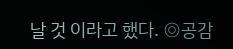날 것 이라고 했다. ◎공감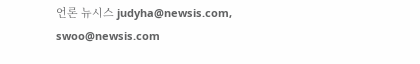언론 뉴시스 judyha@newsis.com, swoo@newsis.com